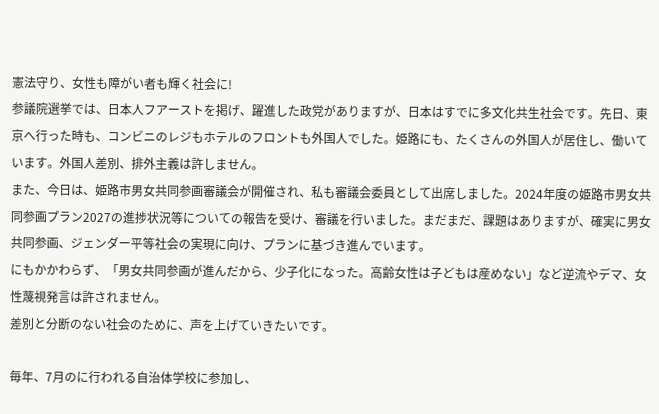憲法守り、女性も障がい者も輝く社会に!
参議院選挙では、日本人フアーストを掲げ、躍進した政党がありますが、日本はすでに多文化共生社会です。先日、東京へ行った時も、コンビニのレジもホテルのフロントも外国人でした。姫路にも、たくさんの外国人が居住し、働いています。外国人差別、排外主義は許しません。
また、今日は、姫路市男女共同参画審議会が開催され、私も審議会委員として出席しました。2024年度の姫路市男女共同参画プラン2027の進捗状況等についての報告を受け、審議を行いました。まだまだ、課題はありますが、確実に男女共同参画、ジェンダー平等社会の実現に向け、プランに基づき進んでいます。
にもかかわらず、「男女共同参画が進んだから、少子化になった。高齢女性は子どもは産めない」など逆流やデマ、女性蔑視発言は許されません。
差別と分断のない社会のために、声を上げていきたいです。

毎年、7月のに行われる自治体学校に参加し、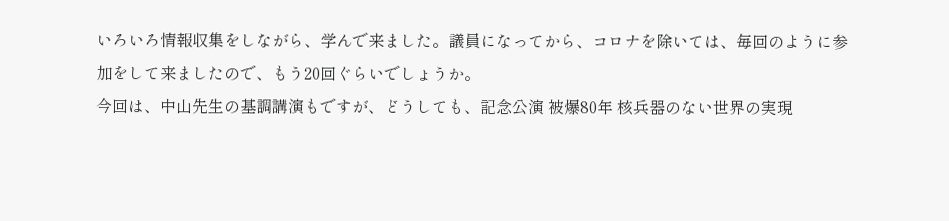いろいろ情報収集をしながら、学んで来ました。議員になってから、コロナを除いては、毎回のように参加をして来ましたので、もう20回ぐらいでしょうか。
今回は、中山先生の基調講演もですが、どうしても、記念公演 被爆80年 核兵器のない世界の実現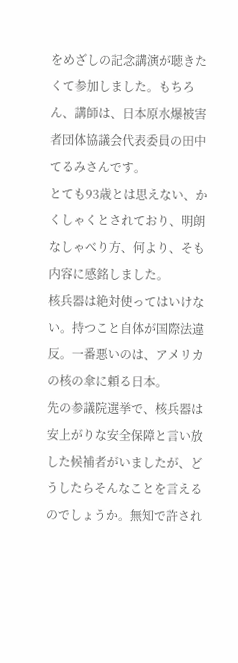をめざしの記念講演が聴きたくて参加しました。もちろん、講師は、日本原水爆被害者団体協議会代表委員の田中てるみさんです。
とても93歳とは思えない、かくしゃくとされており、明朗なしゃべり方、何より、そも内容に感銘しました。
核兵器は絶対使ってはいけない。持つこと自体が国際法違反。一番悪いのは、アメリカの核の傘に頼る日本。
先の参議院選挙で、核兵器は安上がりな安全保障と言い放した候補者がいましたが、どうしたらそんなことを言えるのでしょうか。無知で許され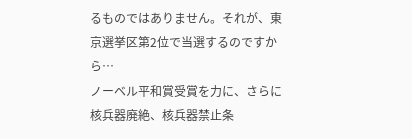るものではありません。それが、東京選挙区第2位で当選するのですから…
ノーベル平和賞受賞を力に、さらに核兵器廃絶、核兵器禁止条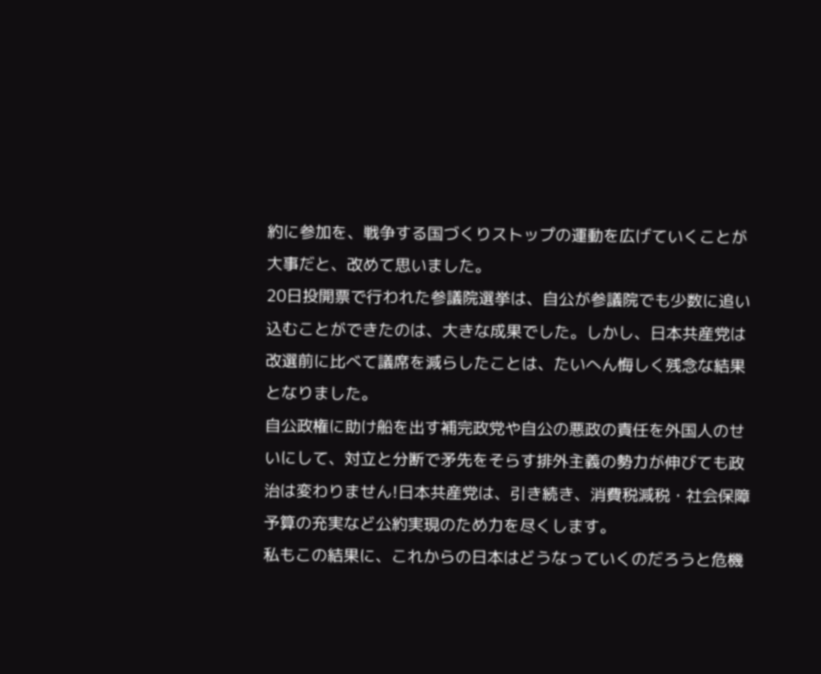約に参加を、戦争する国づくりストップの運動を広げていくことが大事だと、改めて思いました。
20日投開票で行われた参議院選挙は、自公が参議院でも少数に追い込むことができたのは、大きな成果でした。しかし、日本共産党は改選前に比べて議席を減らしたことは、たいへん悔しく残念な結果となりました。
自公政権に助け船を出す補完政党や自公の悪政の責任を外国人のせいにして、対立と分断で矛先をそらす排外主義の勢力が伸びても政治は変わりません!日本共産党は、引き続き、消費税減税・社会保障予算の充実など公約実現のため力を尽くします。
私もこの結果に、これからの日本はどうなっていくのだろうと危機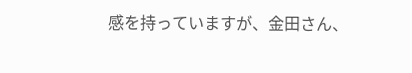感を持っていますが、金田さん、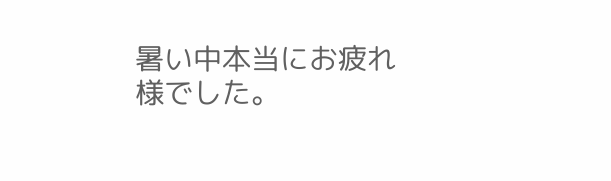暑い中本当にお疲れ様でした。